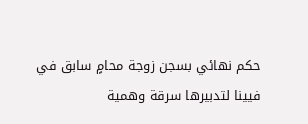حكم نهائي بسجن زوجة محامٍ سابق في فيينا لتدبيرها سرقة وهمية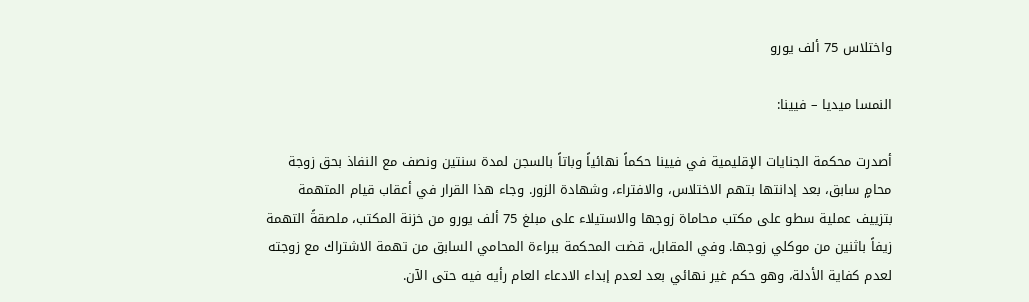واختلاس 75 ألف يورو

النمسا ميديا – فيينا:

أصدرت محكمة الجنايات الإقليمية في فيينا حكماً نهائياً وباتاً بالسجن لمدة سنتين ونصف مع النفاذ بحق زوجة محامٍ سابق، بعد إدانتها بتهم الاختلاس، والافتراء، وشهادة الزور. وجاء هذا القرار في أعقاب قيام المتهمة بتزييف عملية سطو على مكتب محاماة زوجها والاستيلاء على مبلغ 75 ألف يورو من خزنة المكتب، ملصقةً التهمة زيفاً باثنين من موكلي زوجها. وفي المقابل، قضت المحكمة ببراءة المحامي السابق من تهمة الاشتراك مع زوجته لعدم كفاية الأدلة، وهو حكم غير نهائي بعد لعدم إبداء الادعاء العام رأيه فيه حتى الآن.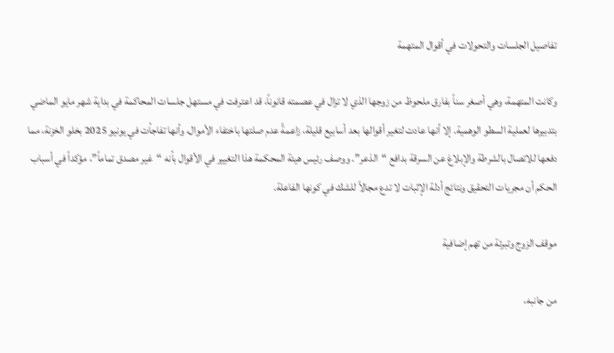تفاصيل الجلسات والتحولات في أقوال المتهمة

وكانت المتهمة، وهي أصغر سناً بفارق ملحوظ من زوجها الذي لا تزال في عصمته قانوناً، قد اعترفت في مستهل جلسات المحاكمة في بداية شهر مايو الماضي بتدبيرها لعملية السطو الوهمية. إلا أنها عادت لتغير أقوالها بعد أسابيع قليلة، زاعمةً عدم صلتها باختفاء الأموال، وأنها تفاجأت في يونيو 2025 بخلو الخزنة، مما دفعها للاتصال بالشرطة والإبلاغ عن السرقة بدافع “الذعر”. ووصف رئيس هيئة المحكمة هذا التغيير في الأقوال بأنه “غير مصدق تماماً”، مؤكداً في أسباب الحكم أن مجريات التحقيق ونتائج أدلة الإثبات لا تدع مجالاً للشك في كونها الفاعلة.

موقف الزوج وتبرئة من تهم إضافية

من جانبه،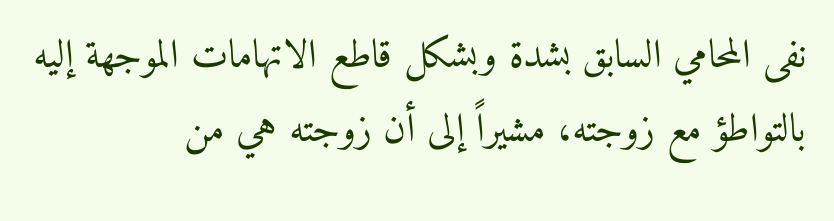نفى المحامي السابق بشدة وبشكل قاطع الاتهامات الموجهة إليه بالتواطؤ مع زوجته، مشيراً إلى أن زوجته هي من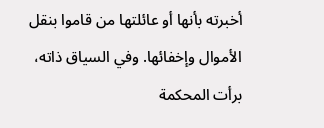أخبرته بأنها أو عائلتها من قاموا بنقل الأموال وإخفائها. وفي السياق ذاته، برأت المحكمة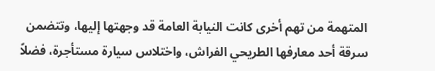المتهمة من تهم أخرى كانت النيابة العامة قد وجهتها إليها، وتتضمن سرقة أحد معارفها الطريحي الفراش، واختلاس سيارة مستأجرة، فضلاً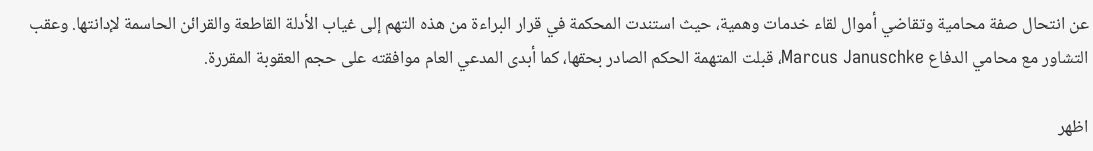عن انتحال صفة محامية وتقاضي أموال لقاء خدمات وهمية، حيث استندت المحكمة في قرار البراءة من هذه التهم إلى غياب الأدلة القاطعة والقرائن الحاسمة لإدانتها. وعقب التشاور مع محامي الدفاع Marcus Januschke، قبلت المتهمة الحكم الصادر بحقها، كما أبدى المدعي العام موافقته على حجم العقوبة المقررة.

اظهر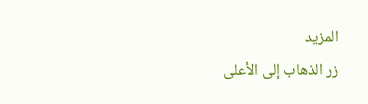المزيد
زر الذهاب إلى الأعلى